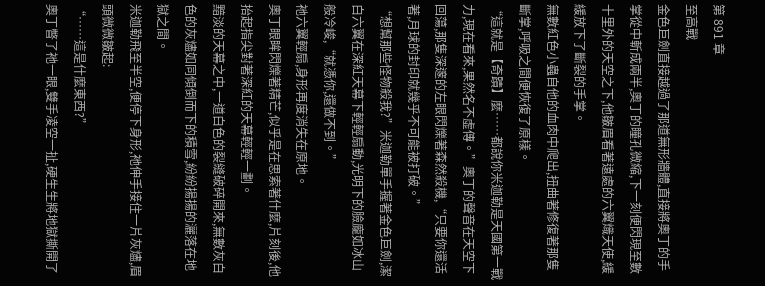第 891 章
至高戰
金色巨劍直接越過了那道無形牆體,直接將奧丁的手掌從中斬成兩半,奧丁的瞳孔微縮,下一刻便閃現至數十里外的天空之下,他皺眉看著遠處的六翼熾天使,緩緩放下了斷裂的手掌。
無數紅色小蟲自他的血肉中爬出,扭曲著修復著那隻斷掌,呼吸之間便恢復了原樣。
“這就是【奇蹟】麼……都說你米迦勒是天國第一戰力,現在看來,果然名不虛傳。”奧丁的聲音在天空下回蕩,那隻深邃的左眼閃爍著森然殺機,“只要你還活著,月球的封印就幾乎不可能被打破。”
“想幫那些怪物殺我?”米迦勒單手握著金色巨劍,潔白六翼在深紅天幕下輕輕扇動,光明下的臉龐如冰山般冷峻,“就憑你,還做不到。”
祂六翼輕扇,身形再度消失在原地。
奧丁眼眸閃爍著精芒,似乎是在思索著什麼,片刻後,他抬起指尖對著深紅的天幕輕輕一劃。
黯淡的天幕之中,一道白色的裂縫破碎開來,無數灰白色的灰燼如同傾倒而下的積雪,紛紛揚揚的灑落在地獄之間。
米迦勒飛至半空,便停下身形,祂伸手接住一片灰燼,眉頭微微皺起:
“……這是什麼東西?”
奧丁瞥了祂一眼,雙手凌空一扯,硬生生將地獄撕開了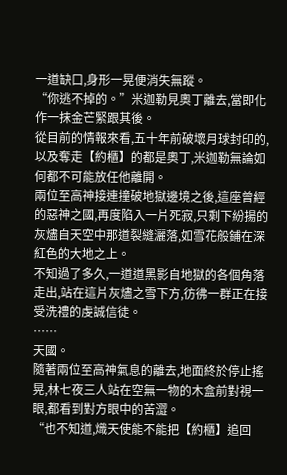一道缺口,身形一晃便消失無蹤。
“你逃不掉的。”米迦勒見奧丁離去,當即化作一抹金芒緊跟其後。
從目前的情報來看,五十年前破壞月球封印的,以及奪走【約櫃】的都是奧丁,米迦勒無論如何都不可能放任他離開。
兩位至高神接連撞破地獄邊境之後,這座曾經的惡神之國,再度陷入一片死寂,只剩下紛揚的灰燼自天空中那道裂縫灑落,如雪花般鋪在深紅色的大地之上。
不知過了多久,一道道黑影自地獄的各個角落走出,站在這片灰燼之雪下方,彷彿一群正在接受洗禮的虔誠信徒。
……
天國。
隨著兩位至高神氣息的離去,地面終於停止搖晃,林七夜三人站在空無一物的木盒前對視一眼,都看到對方眼中的苦澀。
“也不知道,熾天使能不能把【約櫃】追回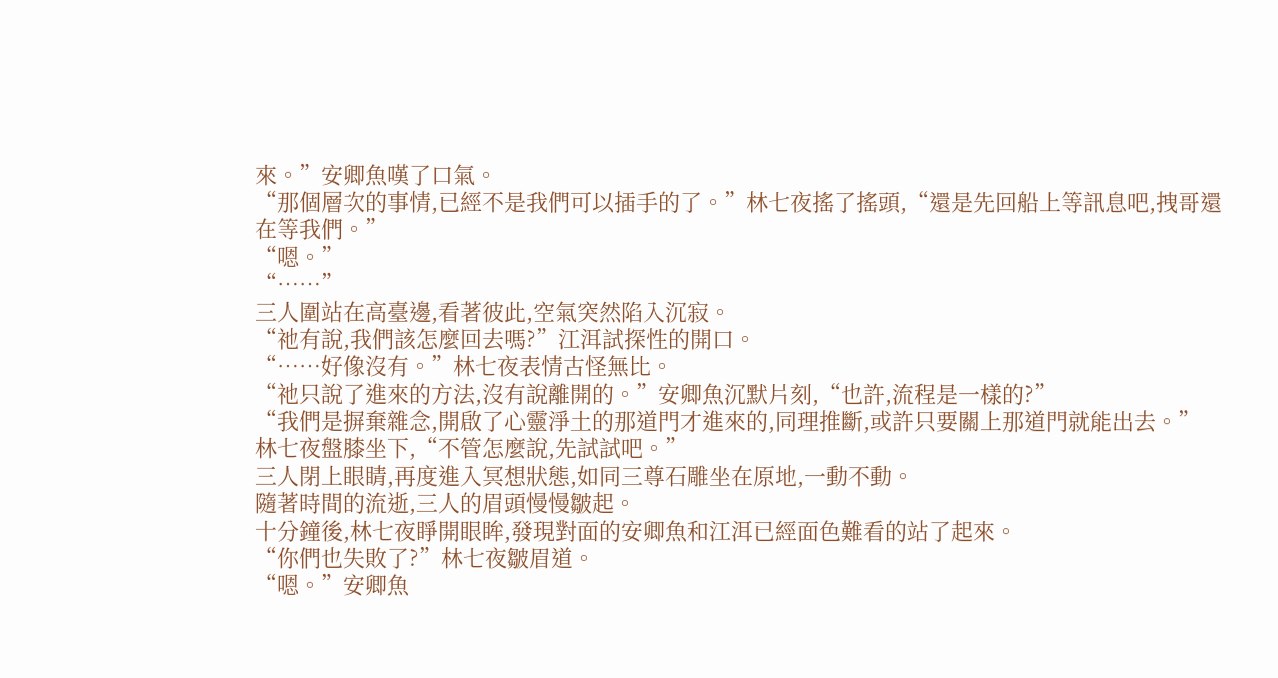來。”安卿魚嘆了口氣。
“那個層次的事情,已經不是我們可以插手的了。”林七夜搖了搖頭,“還是先回船上等訊息吧,拽哥還在等我們。”
“嗯。”
“……”
三人圍站在高臺邊,看著彼此,空氣突然陷入沉寂。
“祂有說,我們該怎麼回去嗎?”江洱試探性的開口。
“……好像沒有。”林七夜表情古怪無比。
“祂只說了進來的方法,沒有說離開的。”安卿魚沉默片刻,“也許,流程是一樣的?”
“我們是摒棄雜念,開啟了心靈淨土的那道門才進來的,同理推斷,或許只要關上那道門就能出去。”
林七夜盤膝坐下,“不管怎麼說,先試試吧。”
三人閉上眼睛,再度進入冥想狀態,如同三尊石雕坐在原地,一動不動。
隨著時間的流逝,三人的眉頭慢慢皺起。
十分鐘後,林七夜睜開眼眸,發現對面的安卿魚和江洱已經面色難看的站了起來。
“你們也失敗了?”林七夜皺眉道。
“嗯。”安卿魚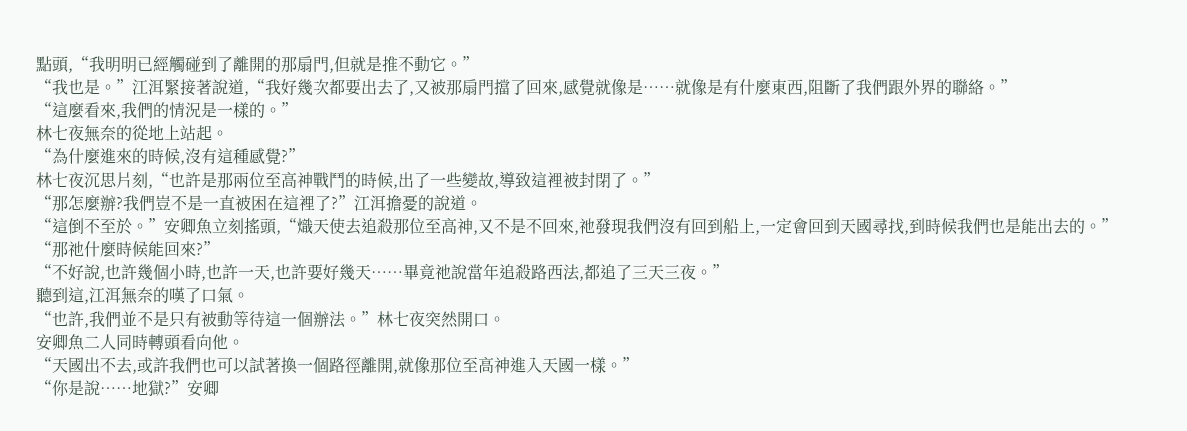點頭,“我明明已經觸碰到了離開的那扇門,但就是推不動它。”
“我也是。”江洱緊接著說道,“我好幾次都要出去了,又被那扇門擋了回來,感覺就像是……就像是有什麼東西,阻斷了我們跟外界的聯絡。”
“這麼看來,我們的情況是一樣的。”
林七夜無奈的從地上站起。
“為什麼進來的時候,沒有這種感覺?”
林七夜沉思片刻,“也許是那兩位至高神戰鬥的時候,出了一些變故,導致這裡被封閉了。”
“那怎麼辦?我們豈不是一直被困在這裡了?”江洱擔憂的說道。
“這倒不至於。”安卿魚立刻搖頭,“熾天使去追殺那位至高神,又不是不回來,祂發現我們沒有回到船上,一定會回到天國尋找,到時候我們也是能出去的。”
“那祂什麼時候能回來?”
“不好說,也許幾個小時,也許一天,也許要好幾天……畢竟祂說當年追殺路西法,都追了三天三夜。”
聽到這,江洱無奈的嘆了口氣。
“也許,我們並不是只有被動等待這一個辦法。”林七夜突然開口。
安卿魚二人同時轉頭看向他。
“天國出不去,或許我們也可以試著換一個路徑離開,就像那位至高神進入天國一樣。”
“你是說……地獄?”安卿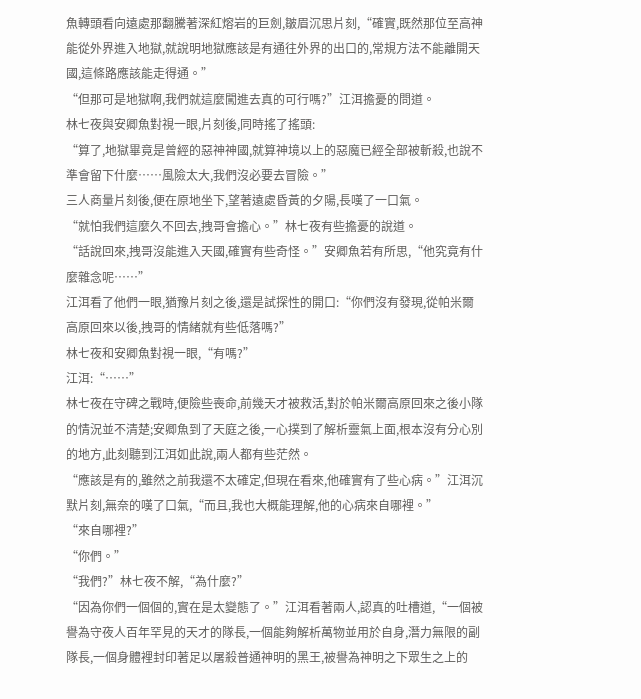魚轉頭看向遠處那翻騰著深紅熔岩的巨劍,皺眉沉思片刻,“確實,既然那位至高神能從外界進入地獄,就說明地獄應該是有通往外界的出口的,常規方法不能離開天國,這條路應該能走得通。”
“但那可是地獄啊,我們就這麼闖進去真的可行嗎?”江洱擔憂的問道。
林七夜與安卿魚對視一眼,片刻後,同時搖了搖頭:
“算了,地獄畢竟是曾經的惡神神國,就算神境以上的惡魔已經全部被斬殺,也說不準會留下什麼……風險太大,我們沒必要去冒險。”
三人商量片刻後,便在原地坐下,望著遠處昏黃的夕陽,長嘆了一口氣。
“就怕我們這麼久不回去,拽哥會擔心。”林七夜有些擔憂的說道。
“話說回來,拽哥沒能進入天國,確實有些奇怪。”安卿魚若有所思,“他究竟有什麼雜念呢……”
江洱看了他們一眼,猶豫片刻之後,還是試探性的開口:“你們沒有發現,從帕米爾高原回來以後,拽哥的情緒就有些低落嗎?”
林七夜和安卿魚對視一眼,“有嗎?”
江洱:“……”
林七夜在守碑之戰時,便險些喪命,前幾天才被救活,對於帕米爾高原回來之後小隊的情況並不清楚;安卿魚到了天庭之後,一心撲到了解析靈氣上面,根本沒有分心別的地方,此刻聽到江洱如此說,兩人都有些茫然。
“應該是有的,雖然之前我還不太確定,但現在看來,他確實有了些心病。”江洱沉默片刻,無奈的嘆了口氣,“而且,我也大概能理解,他的心病來自哪裡。”
“來自哪裡?”
“你們。”
“我們?”林七夜不解,“為什麼?”
“因為你們一個個的,實在是太變態了。”江洱看著兩人,認真的吐槽道,“一個被譽為守夜人百年罕見的天才的隊長,一個能夠解析萬物並用於自身,潛力無限的副隊長,一個身體裡封印著足以屠殺普通神明的黑王,被譽為神明之下眾生之上的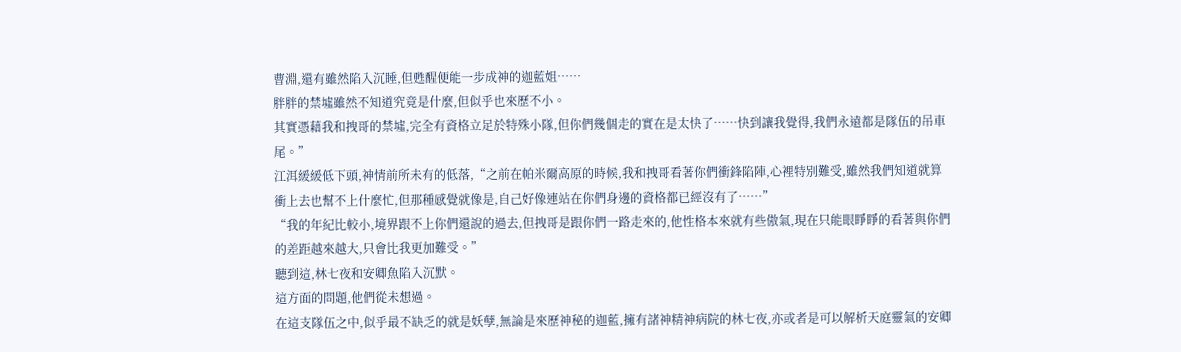曹淵,還有雖然陷入沉睡,但甦醒便能一步成神的迦藍姐……
胖胖的禁墟雖然不知道究竟是什麼,但似乎也來歷不小。
其實憑藉我和拽哥的禁墟,完全有資格立足於特殊小隊,但你們幾個走的實在是太快了……快到讓我覺得,我們永遠都是隊伍的吊車尾。”
江洱緩緩低下頭,神情前所未有的低落,“之前在帕米爾高原的時候,我和拽哥看著你們衝鋒陷陣,心裡特別難受,雖然我們知道就算衝上去也幫不上什麼忙,但那種感覺就像是,自己好像連站在你們身邊的資格都已經沒有了……”
“我的年紀比較小,境界跟不上你們還說的過去,但拽哥是跟你們一路走來的,他性格本來就有些傲氣,現在只能眼睜睜的看著與你們的差距越來越大,只會比我更加難受。”
聽到這,林七夜和安卿魚陷入沉默。
這方面的問題,他們從未想過。
在這支隊伍之中,似乎最不缺乏的就是妖孽,無論是來歷神秘的迦藍,擁有諸神精神病院的林七夜,亦或者是可以解析天庭靈氣的安卿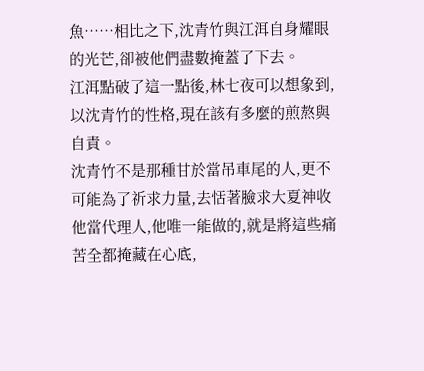魚……相比之下,沈青竹與江洱自身耀眼的光芒,卻被他們盡數掩蓋了下去。
江洱點破了這一點後,林七夜可以想象到,以沈青竹的性格,現在該有多麼的煎熬與自責。
沈青竹不是那種甘於當吊車尾的人,更不可能為了祈求力量,去恬著臉求大夏神收他當代理人,他唯一能做的,就是將這些痛苦全都掩藏在心底,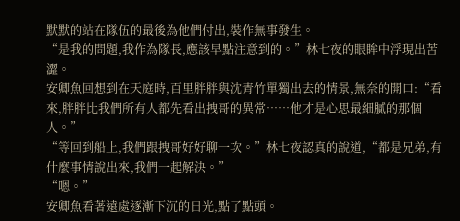默默的站在隊伍的最後為他們付出,裝作無事發生。
“是我的問題,我作為隊長,應該早點注意到的。”林七夜的眼眸中浮現出苦澀。
安卿魚回想到在天庭時,百里胖胖與沈青竹單獨出去的情景,無奈的開口:“看來,胖胖比我們所有人都先看出拽哥的異常……他才是心思最細膩的那個人。”
“等回到船上,我們跟拽哥好好聊一次。”林七夜認真的說道,“都是兄弟,有什麼事情說出來,我們一起解決。”
“嗯。”
安卿魚看著遠處逐漸下沉的日光,點了點頭。